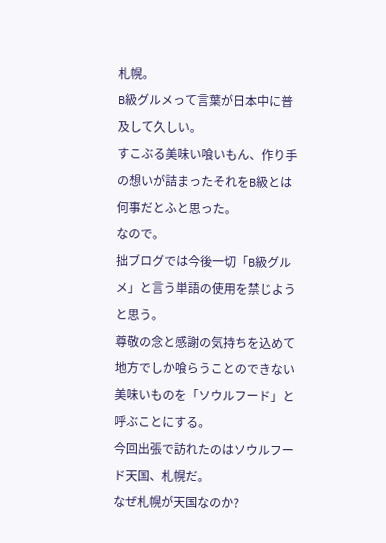札幌。
B級グルメって言葉が日本中に普及して久しい。
すこぶる美味い喰いもん、作り手の想いが詰まったそれをB級とは何事だとふと思った。
なので。
拙ブログでは今後一切「B級グルメ」と言う単語の使用を禁じようと思う。
尊敬の念と感謝の気持ちを込めて地方でしか喰らうことのできない美味いものを「ソウルフード」と呼ぶことにする。
今回出張で訪れたのはソウルフード天国、札幌だ。
なぜ札幌が天国なのか?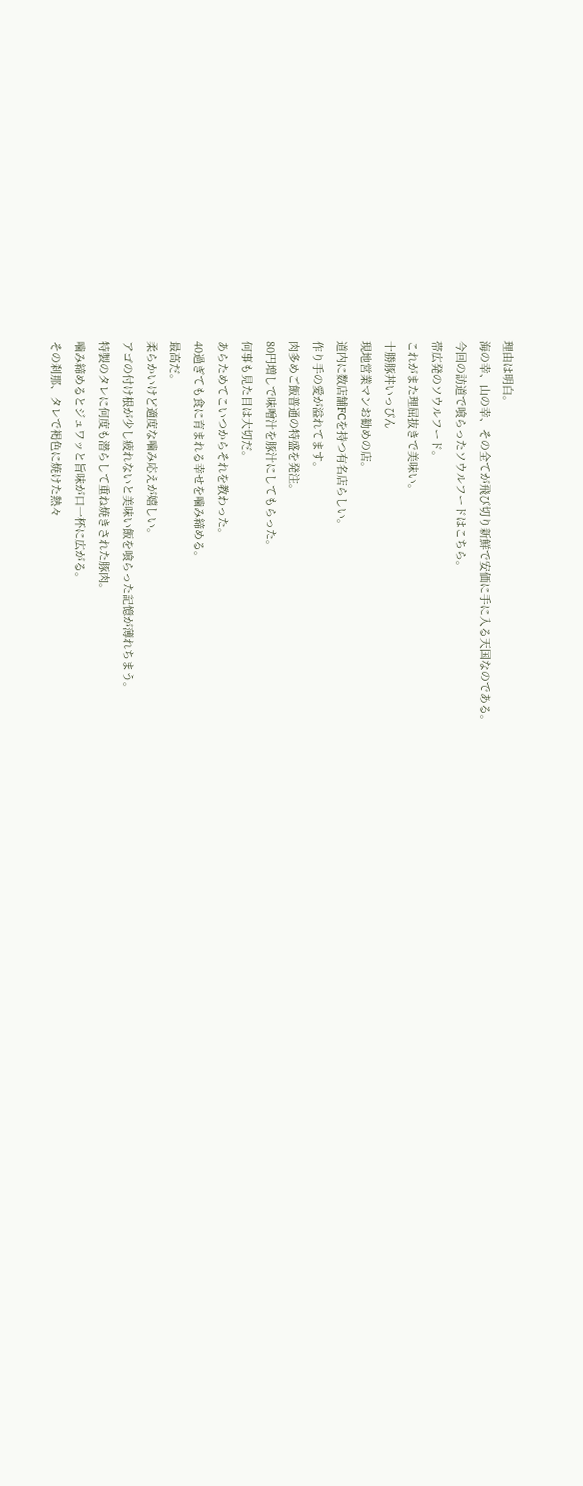理由は明白。
海の幸、山の幸、その全てが飛び切り新鮮で安価に手に入る天国なのである。
今回の訪道で喰らったソウルフードはこちら。
帯広発のソウルフード。
これがまた理屈抜きで美味い。
十勝豚丼いっぴん
現地営業マンお勧めの店。
道内に数店舗FCを持つ有名店らしい。
作り手の愛が溢れてます。
肉多めご飯普通の特盛を発注。
80円増しで味噌汁を豚汁にしてもらった。
何事も見た目は大切だ。
あらためてこいつからそれを教わった。
40過ぎても食に育まれる幸せを噛み締める。
最高だ。
柔らかいけど適度な噛み応えが嬉しい。
アゴの付け根が少し疲れないと美味い飯を喰らった記憶が薄れちまう。
特製のタレに何度も潜らして重ね焼きされた豚肉。
噛み締めるとジュワッと旨味が口一杯に広がる。
その刹那、タレで褐色に焼けた熱々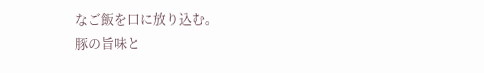なご飯を口に放り込む。
豚の旨味と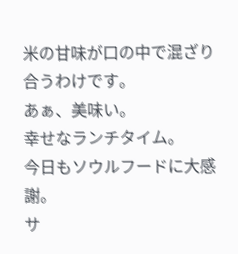米の甘味が口の中で混ざり合うわけです。
あぁ、美味い。
幸せなランチタイム。
今日もソウルフードに大感謝。
サ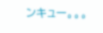ンキュー。。。